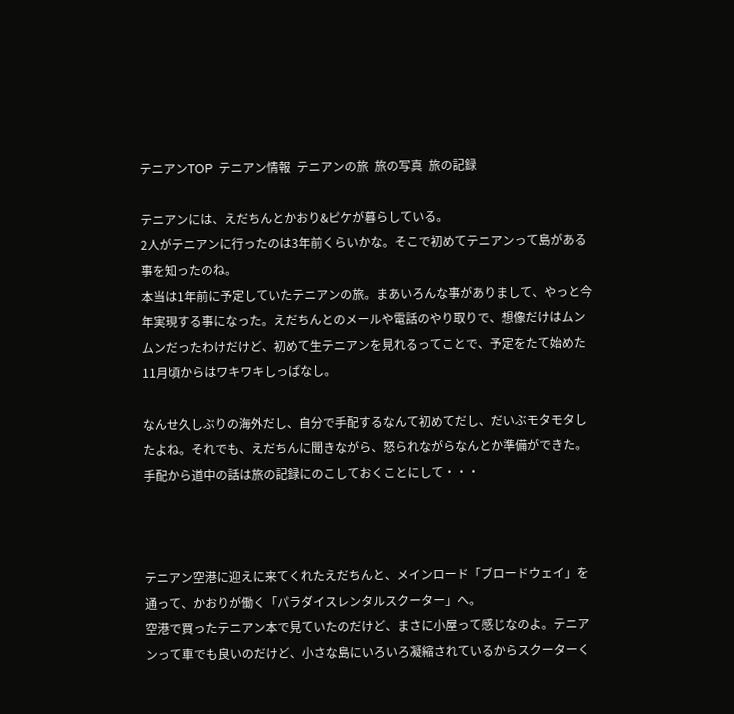テニアンTOP  テニアン情報  テニアンの旅  旅の写真  旅の記録

テニアンには、えだちんとかおり&ピケが暮らしている。
2人がテニアンに行ったのは3年前くらいかな。そこで初めてテニアンって島がある事を知ったのね。
本当は1年前に予定していたテニアンの旅。まあいろんな事がありまして、やっと今年実現する事になった。えだちんとのメールや電話のやり取りで、想像だけはムンムンだったわけだけど、初めて生テニアンを見れるってことで、予定をたて始めた11月頃からはワキワキしっぱなし。

なんせ久しぶりの海外だし、自分で手配するなんて初めてだし、だいぶモタモタしたよね。それでも、えだちんに聞きながら、怒られながらなんとか準備ができた。手配から道中の話は旅の記録にのこしておくことにして・・・



テニアン空港に迎えに来てくれたえだちんと、メインロード「ブロードウェイ」を通って、かおりが働く「パラダイスレンタルスクーター」へ。
空港で買ったテニアン本で見ていたのだけど、まさに小屋って感じなのよ。テニアンって車でも良いのだけど、小さな島にいろいろ凝縮されているからスクーターく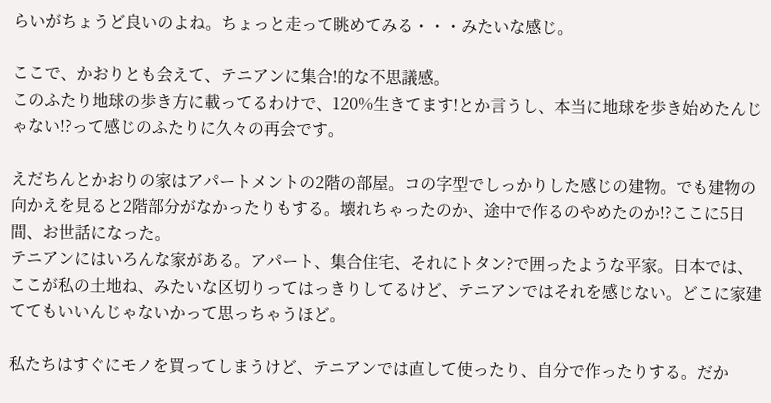らいがちょうど良いのよね。ちょっと走って眺めてみる・・・みたいな感じ。

ここで、かおりとも会えて、テニアンに集合!的な不思議感。
このふたり地球の歩き方に載ってるわけで、120%生きてます!とか言うし、本当に地球を歩き始めたんじゃない!?って感じのふたりに久々の再会です。

えだちんとかおりの家はアパートメントの2階の部屋。コの字型でしっかりした感じの建物。でも建物の向かえを見ると2階部分がなかったりもする。壊れちゃったのか、途中で作るのやめたのか!?ここに5日間、お世話になった。
テニアンにはいろんな家がある。アパート、集合住宅、それにトタン?で囲ったような平家。日本では、ここが私の土地ね、みたいな区切りってはっきりしてるけど、テニアンではそれを感じない。どこに家建ててもいいんじゃないかって思っちゃうほど。

私たちはすぐにモノを買ってしまうけど、テニアンでは直して使ったり、自分で作ったりする。だか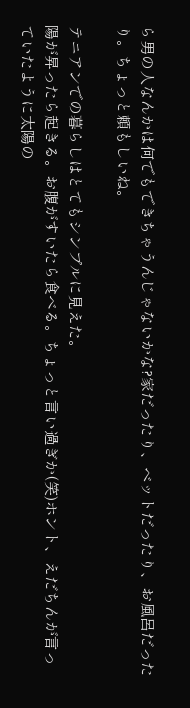ら男の人なんかは何でもできちゃうんじゃないかな?家だったり、ベットだったり、お風呂だったり。ちょっと頼もしいね。

テニアンでの暮らしはとてもシンプルに見えた。
陽が昇ったら起きる。お腹がすいたら食べる。ちょっと言い過ぎか(笑)ホント、えだちんが言っていたように太陽の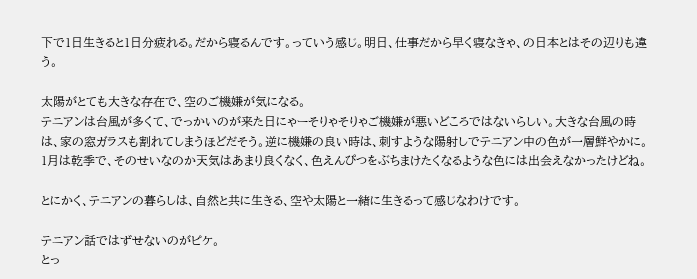下で1日生きると1日分疲れる。だから寝るんです。っていう感じ。明日、仕事だから早く寝なきゃ、の日本とはその辺りも違う。

太陽がとても大きな存在で、空のご機嫌が気になる。
テニアンは台風が多くて、でっかいのが来た日にゃーそりゃそりゃご機嫌が悪いどころではないらしい。大きな台風の時は、家の窓ガラスも割れてしまうほどだそう。逆に機嫌の良い時は、刺すような陽射しでテニアン中の色が一層鮮やかに。1月は乾季で、そのせいなのか天気はあまり良くなく、色えんぴつをぶちまけたくなるような色には出会えなかったけどね。

とにかく、テニアンの暮らしは、自然と共に生きる、空や太陽と一緒に生きるって感じなわけです。

テニアン話ではずせないのがピケ。
とっ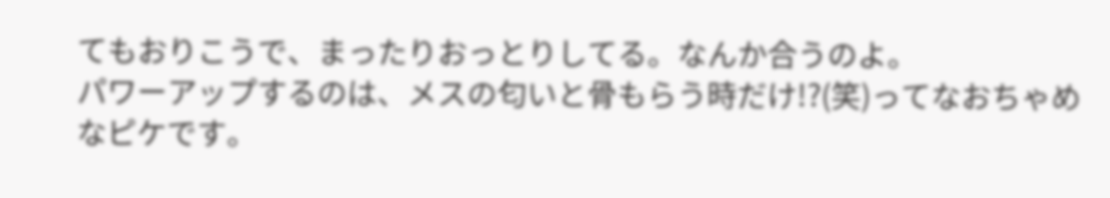てもおりこうで、まったりおっとりしてる。なんか合うのよ。
パワーアップするのは、メスの匂いと骨もらう時だけ!?(笑)ってなおちゃめなピケです。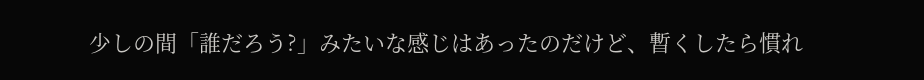少しの間「誰だろう?」みたいな感じはあったのだけど、暫くしたら慣れ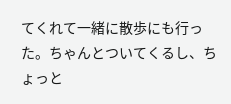てくれて一緒に散歩にも行った。ちゃんとついてくるし、ちょっと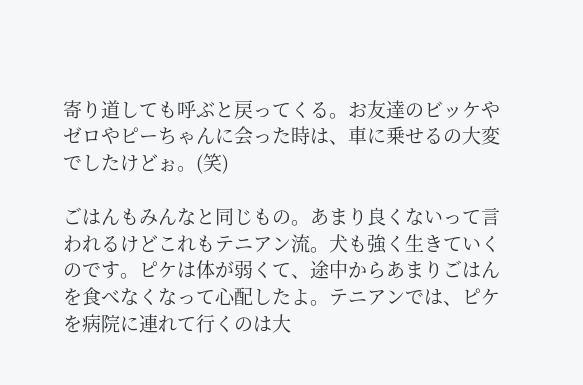寄り道しても呼ぶと戻ってくる。お友達のビッケやゼロやピーちゃんに会った時は、車に乗せるの大変でしたけどぉ。(笑)

ごはんもみんなと同じもの。あまり良くないって言われるけどこれもテニアン流。犬も強く生きていくのです。ピケは体が弱くて、途中からあまりごはんを食べなくなって心配したよ。テニアンでは、ピケを病院に連れて行くのは大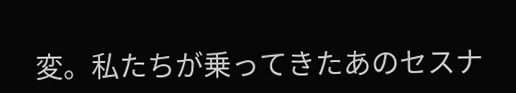変。私たちが乗ってきたあのセスナ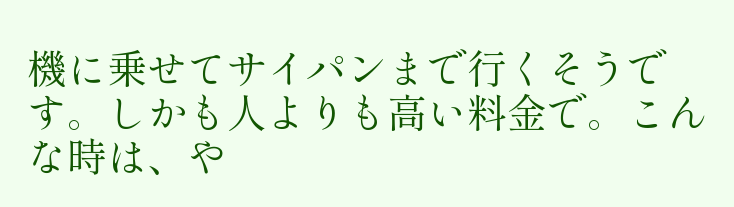機に乗せてサイパンまで行くそうです。しかも人よりも高い料金で。こんな時は、や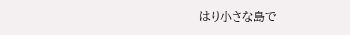はり小さな島で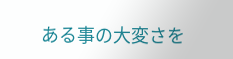ある事の大変さを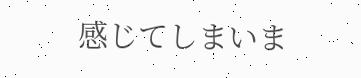感じてしまいま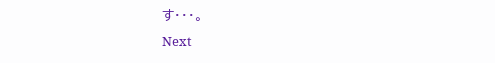す・・・。
Next